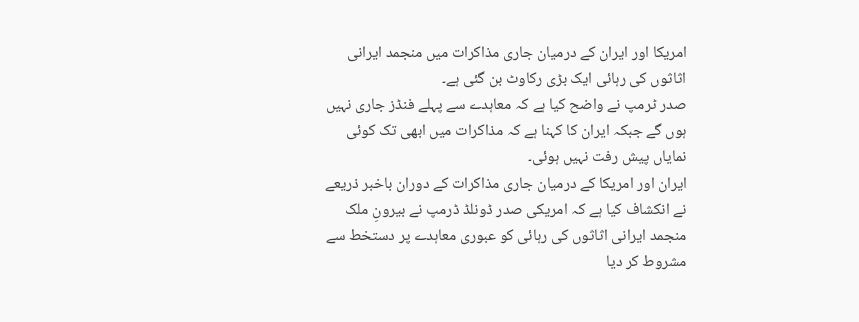امریکا اور ایران کے درمیان جاری مذاکرات میں منجمد ایرانی اثاثوں کی رہائی ایک بڑی رکاوٹ بن گئی ہے۔
صدر ٹرمپ نے واضح کیا ہے کہ معاہدے سے پہلے فنڈز جاری نہیں ہوں گے جبکہ ایران کا کہنا ہے کہ مذاکرات میں ابھی تک کوئی نمایاں پیش رفت نہیں ہوئی۔
ایران اور امریکا کے درمیان جاری مذاکرات کے دوران باخبر ذریعے نے انکشاف کیا ہے کہ امریکی صدر ڈونلڈ ڈرمپ نے بیرونِ ملک منجمد ایرانی اثاثوں کی رہائی کو عبوری معاہدے پر دستخط سے مشروط کر دیا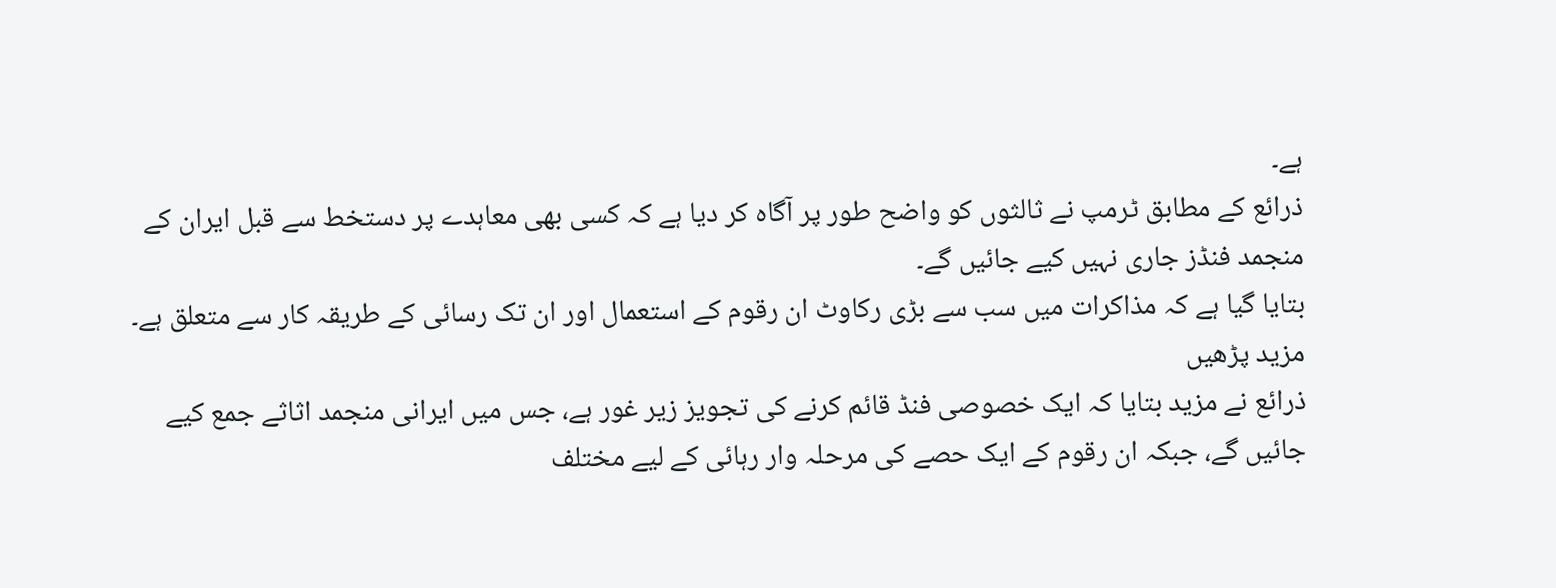ہے۔
ذرائع کے مطابق ٹرمپ نے ثالثوں کو واضح طور پر آگاہ کر دیا ہے کہ کسی بھی معاہدے پر دستخط سے قبل ایران کے منجمد فنڈز جاری نہیں کیے جائیں گے۔
بتایا گیا ہے کہ مذاکرات میں سب سے بڑی رکاوٹ ان رقوم کے استعمال اور ان تک رسائی کے طریقہ کار سے متعلق ہے۔
مزید پڑھیں
ذرائع نے مزید بتایا کہ ایک خصوصی فنڈ قائم کرنے کی تجویز زیر غور ہے، جس میں ایرانی منجمد اثاثے جمع کیے جائیں گے، جبکہ ان رقوم کے ایک حصے کی مرحلہ وار رہائی کے لیے مختلف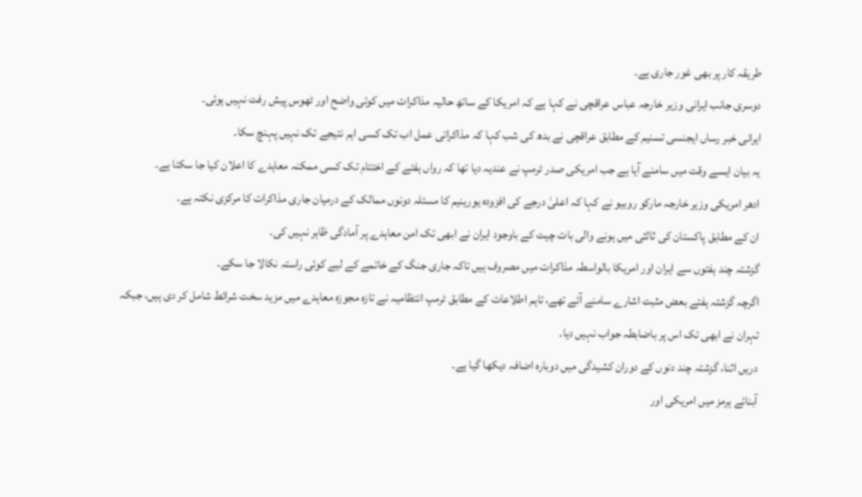طریقہ کار پر بھی غور جاری ہے۔
دوسری جانب ایرانی وزیر خارجہ عباس عراقچی نے کہا ہے کہ امریکا کے ساتھ حالیہ مذاکرات میں کوئی واضح اور ٹھوس پیش رفت نہیں ہوئی۔
ایرانی خبر رساں ایجنسی تسنیم کے مطابق عراقچی نے بدھ کی شب کہا کہ مذاکراتی عمل اب تک کسی اہم نتیجے تک نہیں پہنچ سکا۔
یہ بیان ایسے وقت میں سامنے آیا ہے جب امریکی صدر ٹرمپ نے عندیہ دیا تھا کہ رواں ہفتے کے اختتام تک کسی ممکنہ معاہدے کا اعلان کیا جا سکتا ہے۔
ادھر امریکی وزیر خارجہ مارکو روبیو نے کہا کہ اعلیٰ درجے کی افزودہ یورینیم کا مسئلہ دونوں ممالک کے درمیان جاری مذاکرات کا مرکزی نکتہ ہے۔
ان کے مطابق پاکستان کی ثالثی میں ہونے والی بات چیت کے باوجود ایران نے ابھی تک امن معاہدے پر آمادگی ظاہر نہیں کی۔
گزشتہ چند ہفتوں سے ایران اور امریکا بالواسطہ مذاکرات میں مصروف ہیں تاکہ جاری جنگ کے خاتمے کے لیے کوئی راستہ نکالا جا سکے۔
اگرچہ گزشتہ ہفتے بعض مثبت اشارے سامنے آئے تھے، تاہم اطلاعات کے مطابق ٹرمپ انتظامیہ نے تازہ مجوزہ معاہدے میں مزید سخت شرائط شامل کر دی ہیں، جبکہ تہران نے ابھی تک اس پر باضابطہ جواب نہیں دیا۔
دریں اثنا، گزشتہ چند دنوں کے دوران کشیدگی میں دوبارہ اضافہ دیکھا گیا ہے۔
آبنائے ہرمز میں امریکی اور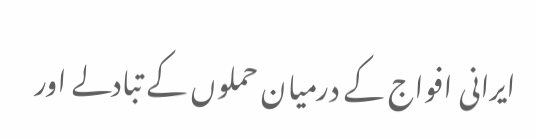ایرانی افواج کے درمیان حملوں کے تبادلے اور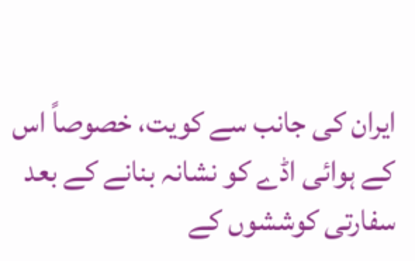ایران کی جانب سے کویت، خصوصاً اس کے ہوائی اڈے کو نشانہ بنانے کے بعد سفارتی کوششوں کے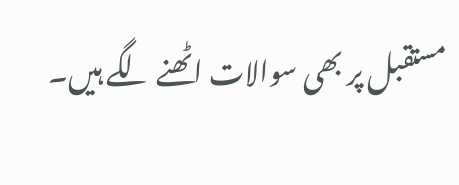مستقبل پر بھی سوالات اٹھنے لگے ہیں۔